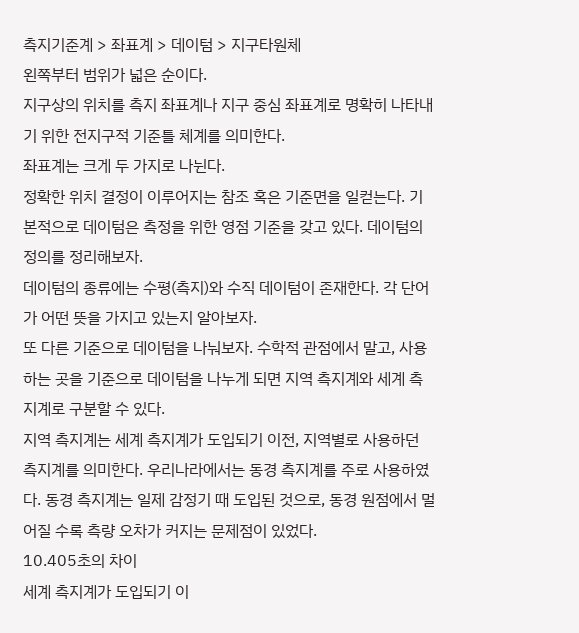측지기준계 > 좌표계 > 데이텀 > 지구타원체
왼쪽부터 범위가 넓은 순이다.
지구상의 위치를 측지 좌표계나 지구 중심 좌표계로 명확히 나타내기 위한 전지구적 기준틀 체계를 의미한다.
좌표계는 크게 두 가지로 나뉜다.
정확한 위치 결정이 이루어지는 참조 혹은 기준면을 일컫는다. 기본적으로 데이텀은 측정을 위한 영점 기준을 갖고 있다. 데이텀의 정의를 정리해보자.
데이텀의 종류에는 수평(측지)와 수직 데이텀이 존재한다. 각 단어가 어떤 뜻을 가지고 있는지 알아보자.
또 다른 기준으로 데이텀을 나눠보자. 수학적 관점에서 말고, 사용하는 곳을 기준으로 데이텀을 나누게 되면 지역 측지계와 세계 측지계로 구분할 수 있다.
지역 측지계는 세계 측지계가 도입되기 이전, 지역별로 사용하던 측지계를 의미한다. 우리나라에서는 동경 측지계를 주로 사용하였다. 동경 측지계는 일제 감정기 때 도입된 것으로, 동경 원점에서 멀어질 수록 측량 오차가 커지는 문제점이 있었다.
10.405초의 차이
세계 측지계가 도입되기 이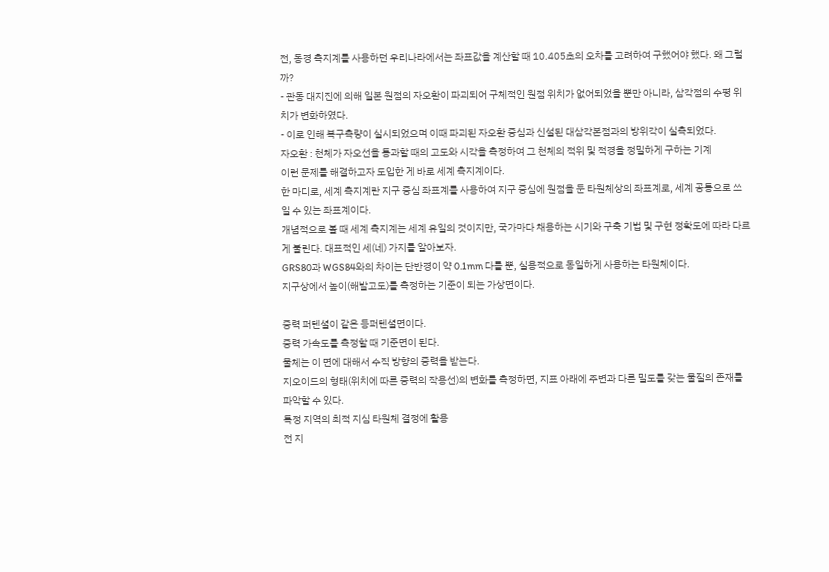전, 동경 측지계를 사용하던 우리나라에서는 좌표값을 계산할 때 10.405초의 오차를 고려하여 구했어야 했다. 왜 그럴까?
- 관동 대지진에 의해 일본 원점의 자오환이 파괴되어 구체적인 원점 위치가 없어되었을 뿐만 아니라, 삼각점의 수평 위치가 변화하였다.
- 이로 인해 복구측량이 실시되었으며 이때 파괴된 자오환 중심과 신설된 대삼각본점과의 방위각이 실측되었다.
자오환 : 천체가 자오선을 통과할 때의 고도와 시각을 측정하여 그 천체의 적위 및 적경을 정밀하게 구하는 기계
이런 문제를 해결하고자 도입한 게 바로 세계 측지계이다.
한 마디로, 세계 측지계란 지구 중심 좌표계를 사용하여 지구 중심에 원점을 둔 타원체상의 좌표계로, 세계 공통으로 쓰일 수 있는 좌표계이다.
개념적으로 볼 때 세계 측지계는 세계 유일의 것이지만, 국가마다 채용하는 시기와 구축 기법 및 구현 정확도에 따라 다르게 불린다. 대표적인 세(네) 가지를 알아보자.
GRS80과 WGS84와의 차이는 단반경이 약 0.1mm 다를 뿐, 실용적으로 동일하게 사용하는 타원체이다.
지구상에서 높이(해발고도)를 측정하는 기준이 되는 가상면이다.

중력 퍼텐셜이 같은 등퍼텐셜면이다.
중력 가속도를 측정할 때 기준면이 된다.
물체는 이 면에 대해서 수직 방향의 중력을 받는다.
지오이드의 형태(위치에 따른 중력의 작용선)의 변화를 측정하면, 지표 아래에 주변과 다른 밀도를 갖는 물질의 존재를 파악할 수 있다.
특정 지역의 최적 지심 타원체 결정에 활용
전 지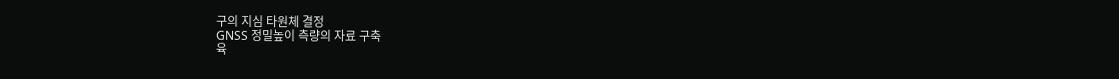구의 지심 타원체 결정
GNSS 정밀높이 측량의 자료 구축
육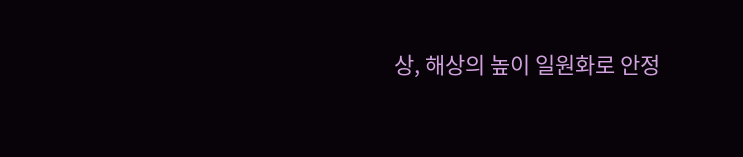상, 해상의 높이 일원화로 안정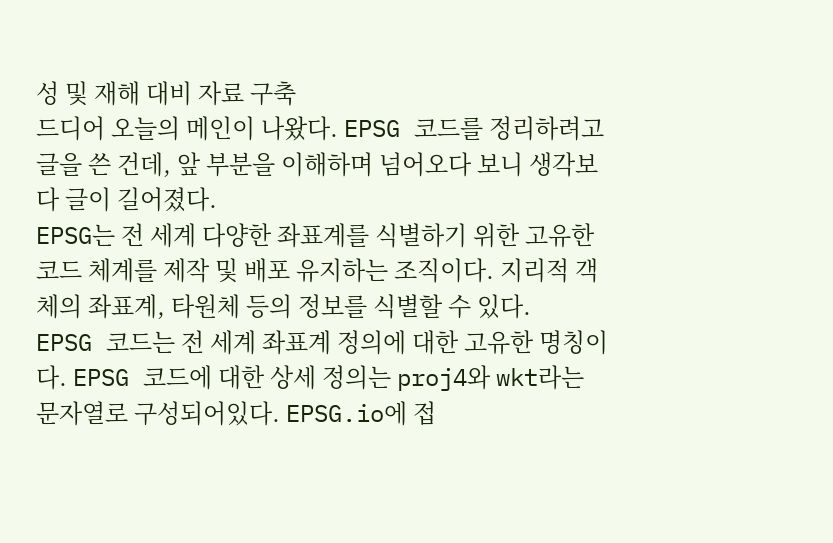성 및 재해 대비 자료 구축
드디어 오늘의 메인이 나왔다. EPSG 코드를 정리하려고 글을 쓴 건데, 앞 부분을 이해하며 넘어오다 보니 생각보다 글이 길어졌다.
EPSG는 전 세계 다양한 좌표계를 식별하기 위한 고유한 코드 체계를 제작 및 배포 유지하는 조직이다. 지리적 객체의 좌표계, 타원체 등의 정보를 식별할 수 있다.
EPSG 코드는 전 세계 좌표계 정의에 대한 고유한 명칭이다. EPSG 코드에 대한 상세 정의는 proj4와 wkt라는 문자열로 구성되어있다. EPSG.io에 접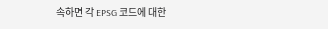속하면 각 EPSG 코드에 대한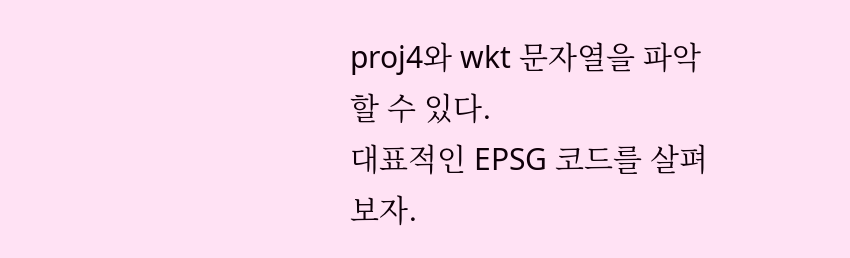proj4와 wkt 문자열을 파악할 수 있다.
대표적인 EPSG 코드를 살펴보자.